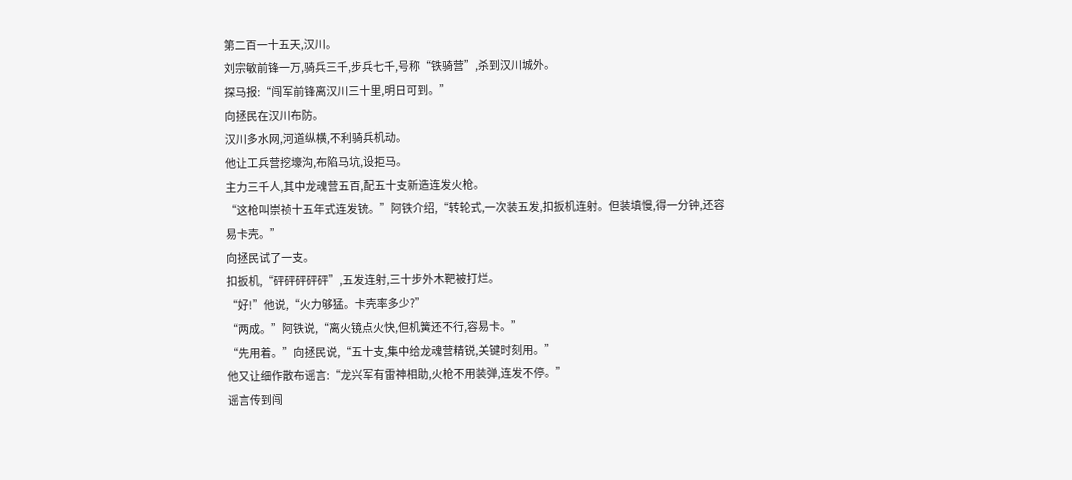第二百一十五天,汉川。
刘宗敏前锋一万,骑兵三千,步兵七千,号称“铁骑营”,杀到汉川城外。
探马报:“闯军前锋离汉川三十里,明日可到。”
向拯民在汉川布防。
汉川多水网,河道纵横,不利骑兵机动。
他让工兵营挖壕沟,布陷马坑,设拒马。
主力三千人,其中龙魂营五百,配五十支新造连发火枪。
“这枪叫崇祯十五年式连发铳。”阿铁介绍,“转轮式,一次装五发,扣扳机连射。但装填慢,得一分钟,还容易卡壳。”
向拯民试了一支。
扣扳机,“砰砰砰砰砰”,五发连射,三十步外木靶被打烂。
“好!”他说,“火力够猛。卡壳率多少?”
“两成。”阿铁说,“离火镜点火快,但机簧还不行,容易卡。”
“先用着。”向拯民说,“五十支,集中给龙魂营精锐,关键时刻用。”
他又让细作散布谣言:“龙兴军有雷神相助,火枪不用装弹,连发不停。”
谣言传到闯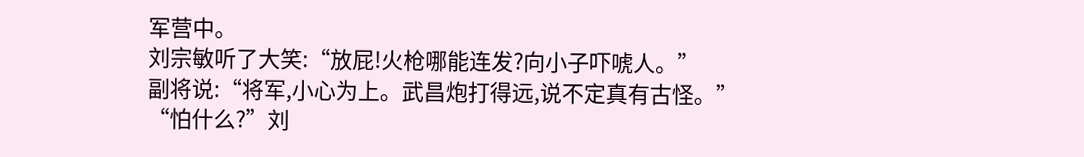军营中。
刘宗敏听了大笑:“放屁!火枪哪能连发?向小子吓唬人。”
副将说:“将军,小心为上。武昌炮打得远,说不定真有古怪。”
“怕什么?”刘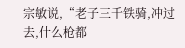宗敏说,“老子三千铁骑,冲过去,什么枪都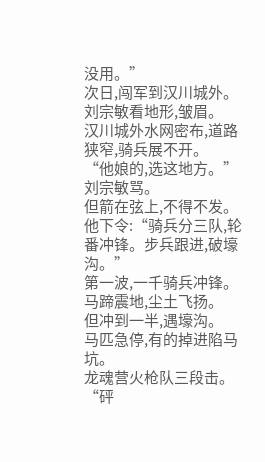没用。”
次日,闯军到汉川城外。
刘宗敏看地形,皱眉。
汉川城外水网密布,道路狭窄,骑兵展不开。
“他娘的,选这地方。”刘宗敏骂。
但箭在弦上,不得不发。
他下令:“骑兵分三队,轮番冲锋。步兵跟进,破壕沟。”
第一波,一千骑兵冲锋。
马蹄震地,尘土飞扬。
但冲到一半,遇壕沟。
马匹急停,有的掉进陷马坑。
龙魂营火枪队三段击。
“砰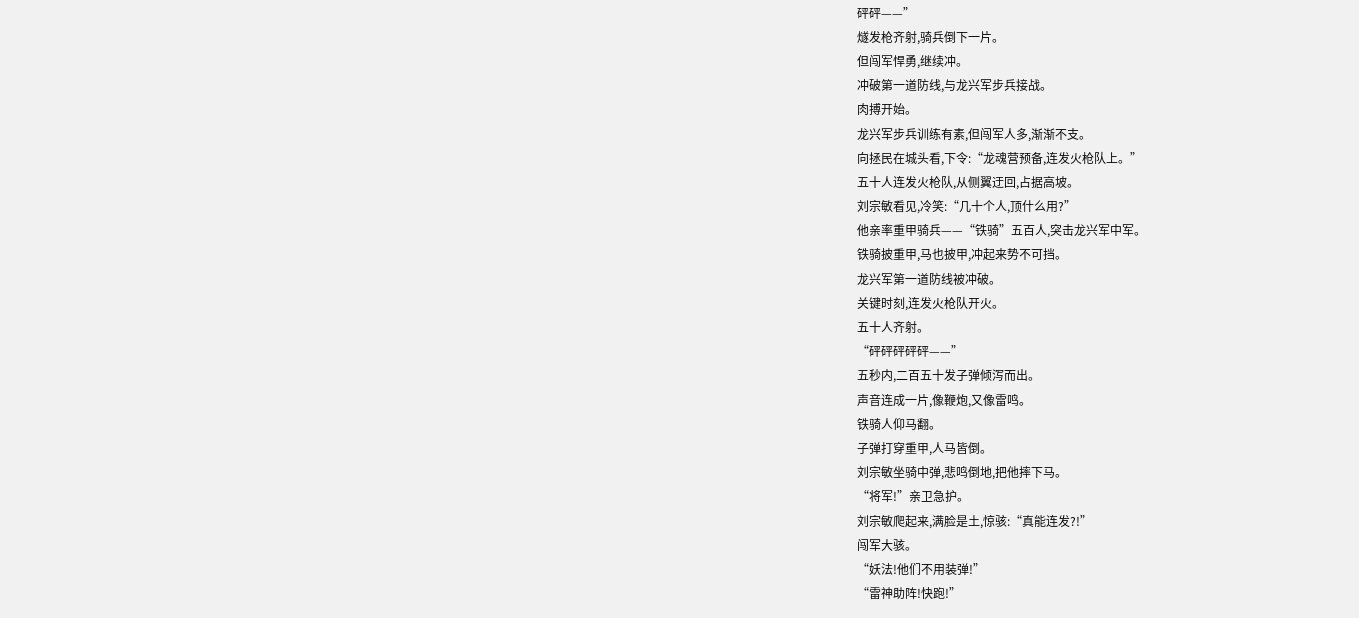砰砰——”
燧发枪齐射,骑兵倒下一片。
但闯军悍勇,继续冲。
冲破第一道防线,与龙兴军步兵接战。
肉搏开始。
龙兴军步兵训练有素,但闯军人多,渐渐不支。
向拯民在城头看,下令:“龙魂营预备,连发火枪队上。”
五十人连发火枪队,从侧翼迂回,占据高坡。
刘宗敏看见,冷笑:“几十个人,顶什么用?”
他亲率重甲骑兵——“铁骑”五百人,突击龙兴军中军。
铁骑披重甲,马也披甲,冲起来势不可挡。
龙兴军第一道防线被冲破。
关键时刻,连发火枪队开火。
五十人齐射。
“砰砰砰砰砰——”
五秒内,二百五十发子弹倾泻而出。
声音连成一片,像鞭炮,又像雷鸣。
铁骑人仰马翻。
子弹打穿重甲,人马皆倒。
刘宗敏坐骑中弹,悲鸣倒地,把他摔下马。
“将军!”亲卫急护。
刘宗敏爬起来,满脸是土,惊骇:“真能连发?!”
闯军大骇。
“妖法!他们不用装弹!”
“雷神助阵!快跑!”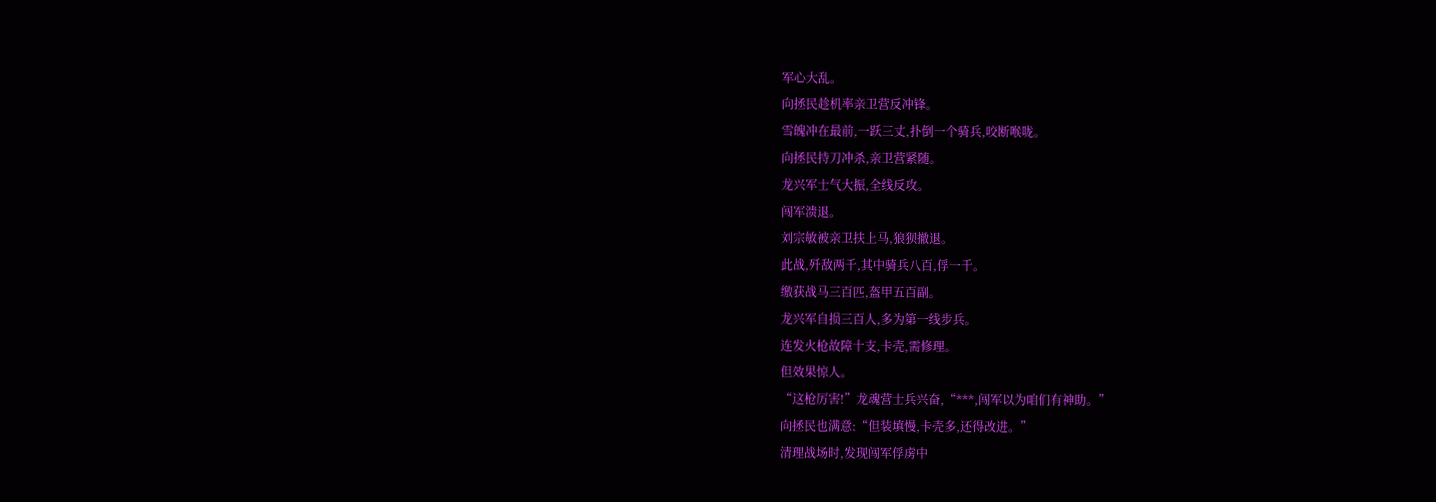军心大乱。
向拯民趁机率亲卫营反冲锋。
雪魄冲在最前,一跃三丈,扑倒一个骑兵,咬断喉咙。
向拯民持刀冲杀,亲卫营紧随。
龙兴军士气大振,全线反攻。
闯军溃退。
刘宗敏被亲卫扶上马,狼狈撤退。
此战,歼敌两千,其中骑兵八百,俘一千。
缴获战马三百匹,盔甲五百副。
龙兴军自损三百人,多为第一线步兵。
连发火枪故障十支,卡壳,需修理。
但效果惊人。
“这枪厉害!”龙魂营士兵兴奋,“***,闯军以为咱们有神助。”
向拯民也满意:“但装填慢,卡壳多,还得改进。”
清理战场时,发现闯军俘虏中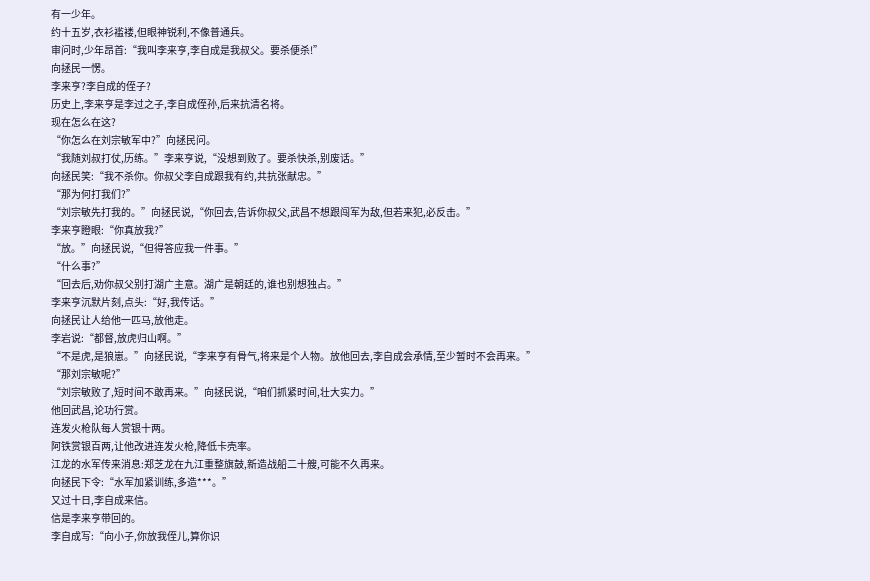有一少年。
约十五岁,衣衫褴褛,但眼神锐利,不像普通兵。
审问时,少年昂首:“我叫李来亨,李自成是我叔父。要杀便杀!”
向拯民一愣。
李来亨?李自成的侄子?
历史上,李来亨是李过之子,李自成侄孙,后来抗清名将。
现在怎么在这?
“你怎么在刘宗敏军中?”向拯民问。
“我随刘叔打仗,历练。”李来亨说,“没想到败了。要杀快杀,别废话。”
向拯民笑:“我不杀你。你叔父李自成跟我有约,共抗张献忠。”
“那为何打我们?”
“刘宗敏先打我的。”向拯民说,“你回去,告诉你叔父,武昌不想跟闯军为敌,但若来犯,必反击。”
李来亨瞪眼:“你真放我?”
“放。”向拯民说,“但得答应我一件事。”
“什么事?”
“回去后,劝你叔父别打湖广主意。湖广是朝廷的,谁也别想独占。”
李来亨沉默片刻,点头:“好,我传话。”
向拯民让人给他一匹马,放他走。
李岩说:“都督,放虎归山啊。”
“不是虎,是狼崽。”向拯民说,“李来亨有骨气,将来是个人物。放他回去,李自成会承情,至少暂时不会再来。”
“那刘宗敏呢?”
“刘宗敏败了,短时间不敢再来。”向拯民说,“咱们抓紧时间,壮大实力。”
他回武昌,论功行赏。
连发火枪队每人赏银十两。
阿铁赏银百两,让他改进连发火枪,降低卡壳率。
江龙的水军传来消息:郑芝龙在九江重整旗鼓,新造战船二十艘,可能不久再来。
向拯民下令:“水军加紧训练,多造***。”
又过十日,李自成来信。
信是李来亨带回的。
李自成写:“向小子,你放我侄儿,算你识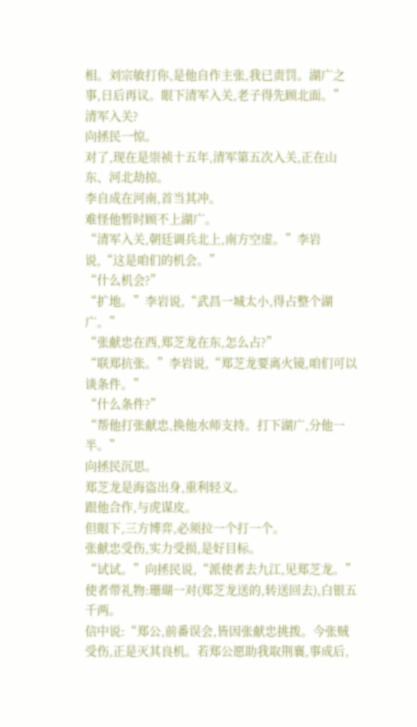相。刘宗敏打你,是他自作主张,我已责罚。湖广之事,日后再议。眼下清军入关,老子得先顾北面。”
清军入关?
向拯民一惊。
对了,现在是崇祯十五年,清军第五次入关,正在山东、河北劫掠。
李自成在河南,首当其冲。
难怪他暂时顾不上湖广。
“清军入关,朝廷调兵北上,南方空虚。”李岩说,“这是咱们的机会。”
“什么机会?”
“扩地。”李岩说,“武昌一城太小,得占整个湖广。”
“张献忠在西,郑芝龙在东,怎么占?”
“联郑抗张。”李岩说,“郑芝龙要离火镜,咱们可以谈条件。”
“什么条件?”
“帮他打张献忠,换他水师支持。打下湖广,分他一半。”
向拯民沉思。
郑芝龙是海盗出身,重利轻义。
跟他合作,与虎谋皮。
但眼下,三方博弈,必须拉一个打一个。
张献忠受伤,实力受损,是好目标。
“试试。”向拯民说,“派使者去九江,见郑芝龙。”
使者带礼物:珊瑚一对(郑芝龙送的,转送回去),白银五千两。
信中说:“郑公,前番误会,皆因张献忠挑拨。今张贼受伤,正是灭其良机。若郑公愿助我取荆襄,事成后,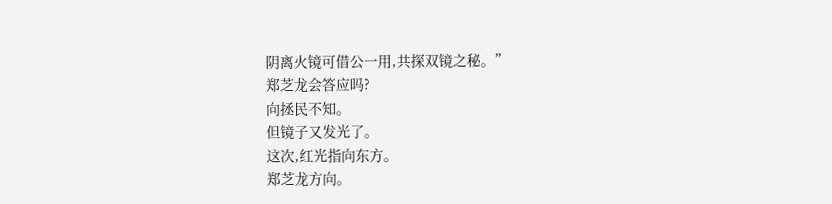阴离火镜可借公一用,共探双镜之秘。”
郑芝龙会答应吗?
向拯民不知。
但镜子又发光了。
这次,红光指向东方。
郑芝龙方向。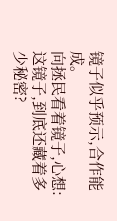镜子似乎预示,合作能成。
向拯民看着镜子,心想:这镜子,到底还藏着多少秘密?